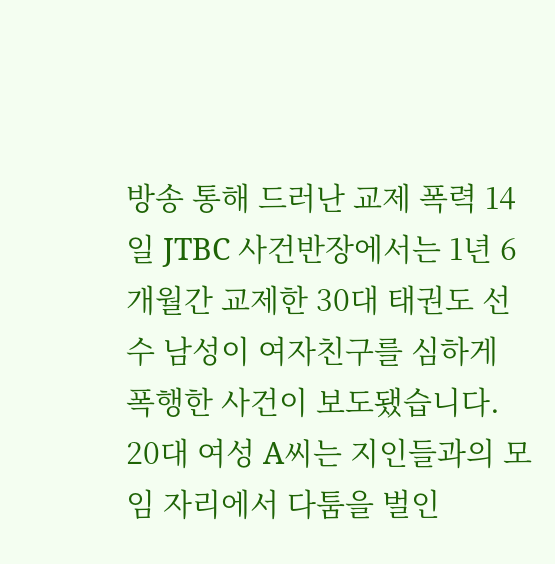방송 통해 드러난 교제 폭력 14일 JTBC 사건반장에서는 1년 6개월간 교제한 30대 태권도 선수 남성이 여자친구를 심하게 폭행한 사건이 보도됐습니다. 20대 여성 A씨는 지인들과의 모임 자리에서 다툼을 벌인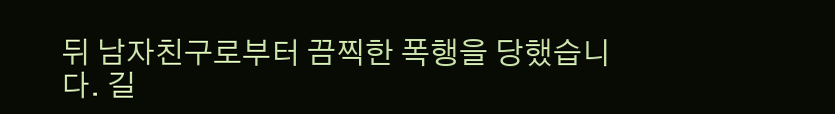뒤 남자친구로부터 끔찍한 폭행을 당했습니다. 길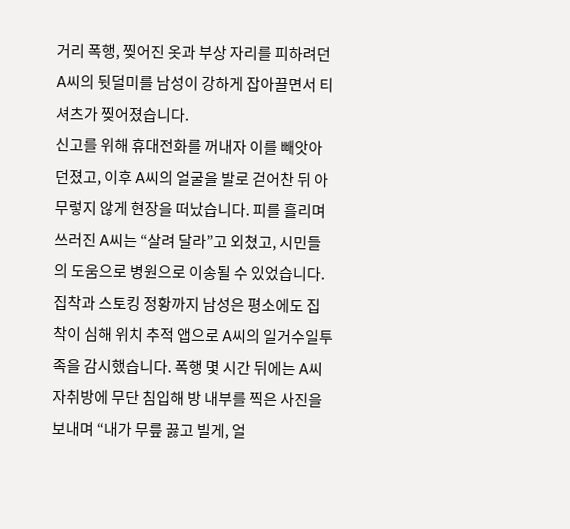거리 폭행, 찢어진 옷과 부상 자리를 피하려던 A씨의 뒷덜미를 남성이 강하게 잡아끌면서 티셔츠가 찢어졌습니다.
신고를 위해 휴대전화를 꺼내자 이를 빼앗아 던졌고, 이후 A씨의 얼굴을 발로 걷어찬 뒤 아무렇지 않게 현장을 떠났습니다. 피를 흘리며 쓰러진 A씨는 “살려 달라”고 외쳤고, 시민들의 도움으로 병원으로 이송될 수 있었습니다.
집착과 스토킹 정황까지 남성은 평소에도 집착이 심해 위치 추적 앱으로 A씨의 일거수일투족을 감시했습니다. 폭행 몇 시간 뒤에는 A씨 자취방에 무단 침입해 방 내부를 찍은 사진을 보내며 “내가 무릎 꿇고 빌게, 얼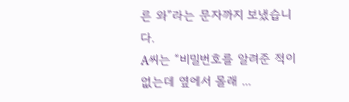른 와”라는 문자까지 보냈습니다.
A씨는 “비밀번호를 알려준 적이 없는데 옆에서 몰래 ...